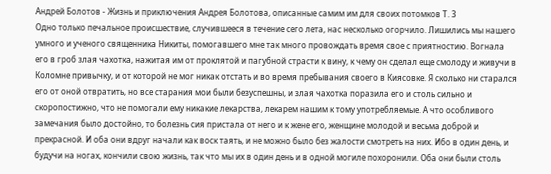Андрей Болотов - Жизнь и приключения Андрея Болотова, описанные самим им для своих потомков Т. 3
Одно только печальное происшествие, случившееся в течение сего лета, нас несколько огорчило. Лишились мы нашего умного и ученого священника Никиты, помогавшего мне так много провождать время свое с приятностию. Вогнала его в гроб злая чахотка, нажитая им от проклятой и пагубной страсти к вину, к чему он сделал еще смолоду и живучи в Коломне привычку, и от которой не мог никак отстать и во время пребывания своего в Киясовке. Я сколько ни старался его от оной отвратить, но все старания мои были безуспешны, и злая чахотка поразила его и столь сильно и скоропостижно, что не помогали ему никакие лекарства, лекарем нашим к тому употребляемые. А что особливого замечания было достойно, то болезнь сия пристала от него и к жене его, женщине молодой и весьма доброй и прекрасной. И оба они вдруг начали как воск таять, и не можно было без жалости смотреть на них. Ибо в один день, и будучи на ногах, кончили свою жизнь, так что мы их в один день и в одной могиле похоронили. Оба они были столь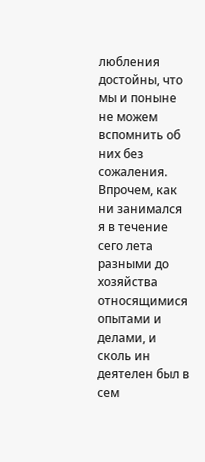любления достойны, что мы и поныне не можем вспомнить об них без сожаления.
Впрочем, как ни занимался я в течение сего лета разными до хозяйства относящимися опытами и делами, и сколь ин деятелен был в сем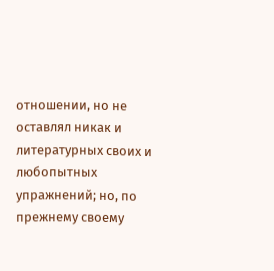отношении, но не оставлял никак и литературных своих и любопытных упражнений; но, по прежнему своему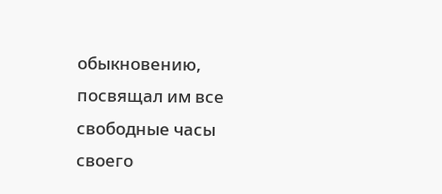обыкновению, посвящал им все свободные часы своего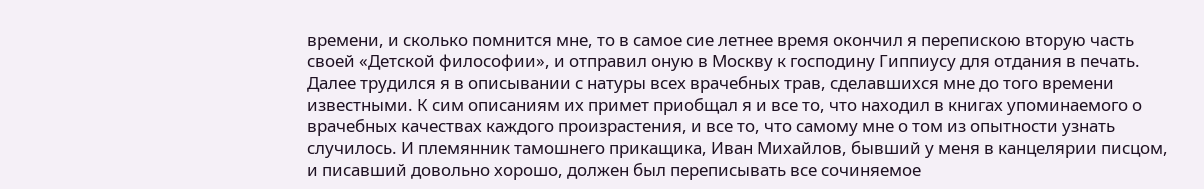времени, и сколько помнится мне, то в самое сие летнее время окончил я перепискою вторую часть своей «Детской философии», и отправил оную в Москву к господину Гиппиусу для отдания в печать. Далее трудился я в описывании с натуры всех врачебных трав, сделавшихся мне до того времени известными. К сим описаниям их примет приобщал я и все то, что находил в книгах упоминаемого о врачебных качествах каждого произрастения, и все то, что самому мне о том из опытности узнать случилось. И племянник тамошнего прикащика, Иван Михайлов, бывший у меня в канцелярии писцом, и писавший довольно хорошо, должен был переписывать все сочиняемое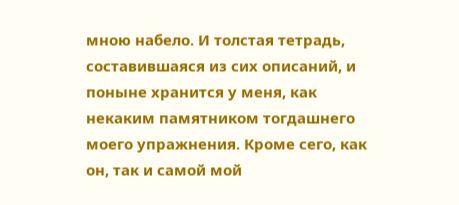мною набело. И толстая тетрадь, составившаяся из сих описаний, и поныне хранится у меня, как некаким памятником тогдашнего моего упражнения. Кроме сего, как он, так и самой мой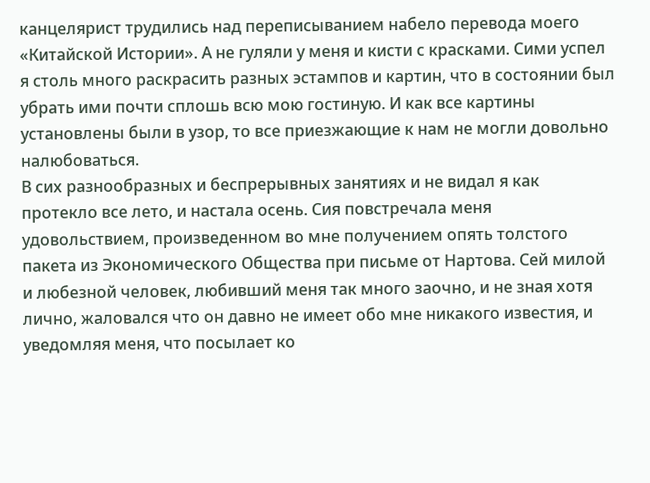канцелярист трудились над переписыванием набело перевода моего «Китайской Истории». А не гуляли у меня и кисти с красками. Сими успел я столь много раскрасить разных эстампов и картин, что в состоянии был убрать ими почти сплошь всю мою гостиную. И как все картины установлены были в узор, то все приезжающие к нам не могли довольно налюбоваться.
В сих разнообразных и беспрерывных занятиях и не видал я как протекло все лето, и настала осень. Сия повстречала меня удовольствием, произведенном во мне получением опять толстого пакета из Экономического Общества при письме от Нартова. Сей милой и любезной человек, любивший меня так много заочно, и не зная хотя лично, жаловался что он давно не имеет обо мне никакого известия, и уведомляя меня, что посылает ко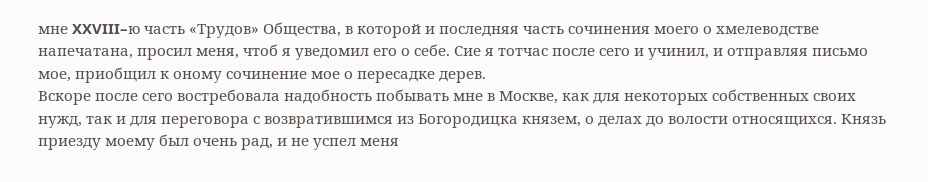мне XXVIII–ю часть «Трудов» Общества, в которой и последняя часть сочинения моего о хмелеводстве напечатана, просил меня, чтоб я уведомил его о себе. Сие я тотчас после сего и учинил, и отправляя письмо мое, приобщил к оному сочинение мое о пересадке дерев.
Вскоре после сего востребовала надобность побывать мне в Москве, как для некоторых собственных своих нужд, так и для переговора с возвратившимся из Богородицка князем, о делах до волости относящихся. Князь приезду моему был очень рад, и не успел меня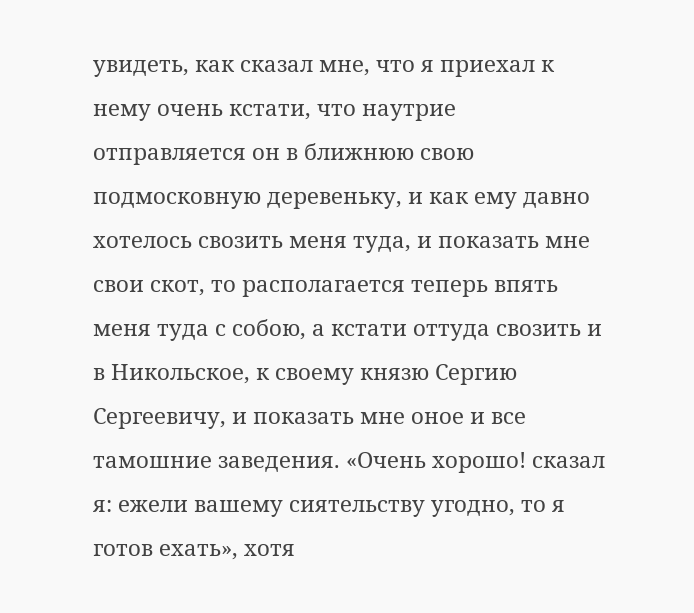увидеть, как сказал мне, что я приехал к нему очень кстати, что наутрие отправляется он в ближнюю свою подмосковную деревеньку, и как ему давно хотелось свозить меня туда, и показать мне свои скот, то располагается теперь впять меня туда с собою, а кстати оттуда свозить и в Никольское, к своему князю Сергию Сергеевичу, и показать мне оное и все тамошние заведения. «Очень хорошо! сказал я: ежели вашему сиятельству угодно, то я готов ехать», хотя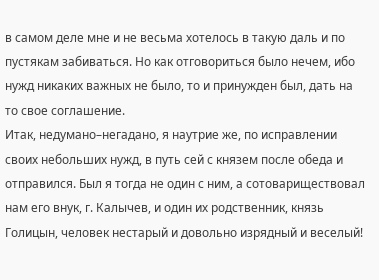в самом деле мне и не весьма хотелось в такую даль и по пустякам забиваться. Но как отговориться было нечем, ибо нужд никаких важных не было, то и принужден был, дать на то свое соглашение.
Итак, недумано–негадано, я наутрие же, по исправлении своих небольших нужд, в путь сей с князем после обеда и отправился. Был я тогда не один с ним, а сотовариществовал нам его внук, г. Калычев, и один их родственник, князь Голицын, человек нестарый и довольно изрядный и веселый!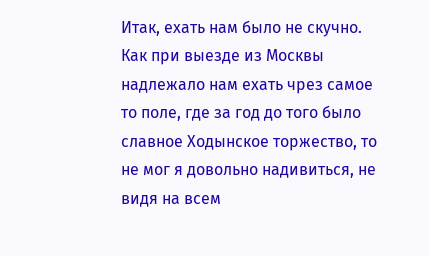Итак, ехать нам было не скучно. Как при выезде из Москвы надлежало нам ехать чрез самое то поле, где за год до того было славное Ходынское торжество, то не мог я довольно надивиться, не видя на всем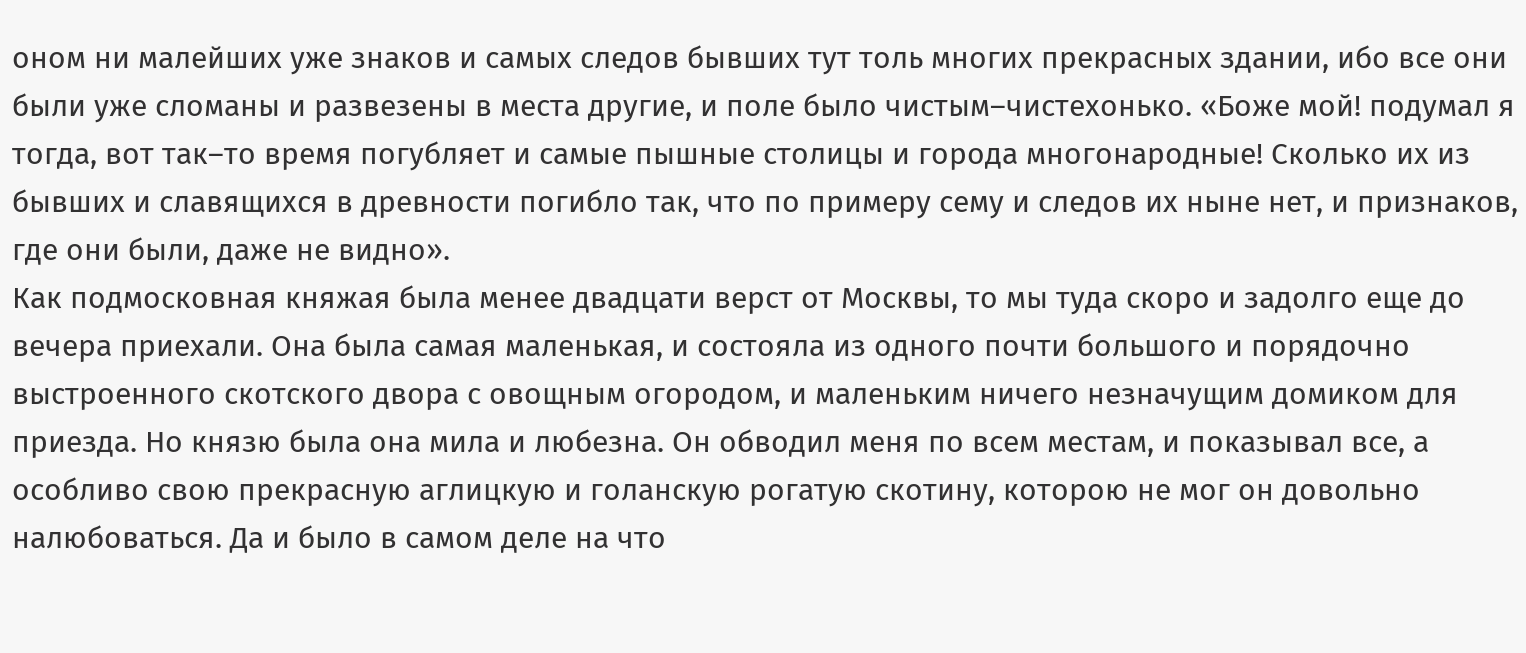оном ни малейших уже знаков и самых следов бывших тут толь многих прекрасных здании, ибо все они были уже сломаны и развезены в места другие, и поле было чистым–чистехонько. «Боже мой! подумал я тогда, вот так–то время погубляет и самые пышные столицы и города многонародные! Сколько их из бывших и славящихся в древности погибло так, что по примеру сему и следов их ныне нет, и признаков, где они были, даже не видно».
Как подмосковная княжая была менее двадцати верст от Москвы, то мы туда скоро и задолго еще до вечера приехали. Она была самая маленькая, и состояла из одного почти большого и порядочно выстроенного скотского двора с овощным огородом, и маленьким ничего незначущим домиком для приезда. Но князю была она мила и любезна. Он обводил меня по всем местам, и показывал все, а особливо свою прекрасную аглицкую и голанскую рогатую скотину, которою не мог он довольно налюбоваться. Да и было в самом деле на что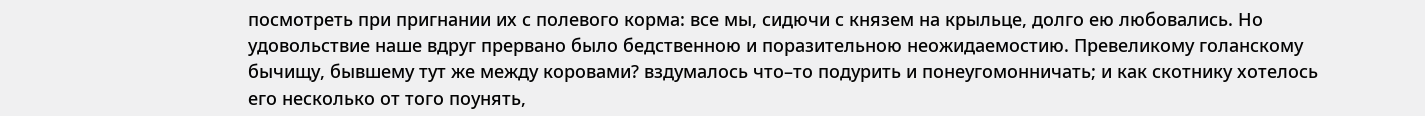посмотреть при пригнании их с полевого корма: все мы, сидючи с князем на крыльце, долго ею любовались. Но удовольствие наше вдруг прервано было бедственною и поразительною неожидаемостию. Превеликому голанскому бычищу, бывшему тут же между коровами? вздумалось что–то подурить и понеугомонничать; и как скотнику хотелось его несколько от того поунять,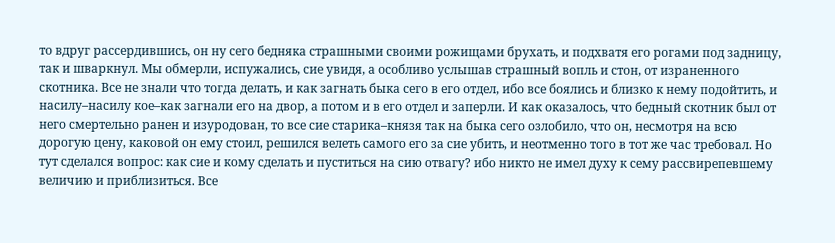то вдруг рассердившись, он ну сего бедняка страшными своими рожищами брухать, и подхватя его рогами под задницу, так и шваркнул. Мы обмерли, испужались, сие увидя, а особливо услышав страшный вопль и стон, от израненного скотника. Все не знали что тогда делать, и как загнать быка сего в его отдел, ибо все боялись и близко к нему подойтить, и насилу–насилу кое–как загнали его на двор, а потом и в его отдел и заперли. И как оказалось, что бедный скотник был от него смертельно ранен и изуродован, то все сие старика–князя так на быка сего озлобило, что он, несмотря на всю дорогую цену, каковой он ему стоил, решился велеть самого его за сие убить, и неотменно того в тот же час требовал. Но тут сделался вопрос: как сие и кому сделать и пуститься на сию отвагу? ибо никто не имел духу к сему рассвирепевшему величию и приблизиться. Все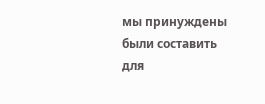мы принуждены были составить для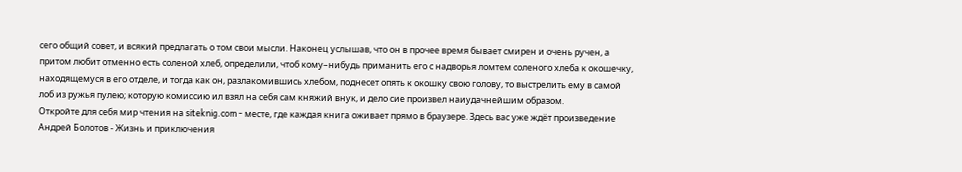сего общий совет, и всякий предлагать о том свои мысли. Наконец услышав, что он в прочее время бывает смирен и очень ручен, а притом любит отменно есть соленой хлеб, определили, чтоб кому–нибудь приманить его с надворья ломтем соленого хлеба к окошечку, находящемуся в его отделе, и тогда как он, разлакомившись хлебом, поднесет опять к окошку свою голову, то выстрелить ему в самой лоб из ружья пулею; которую комиссию ил взял на себя сам княжий внук, и дело сие произвел наиудачнейшим образом.
Откройте для себя мир чтения на siteknig.com - месте, где каждая книга оживает прямо в браузере. Здесь вас уже ждёт произведение Андрей Болотов - Жизнь и приключения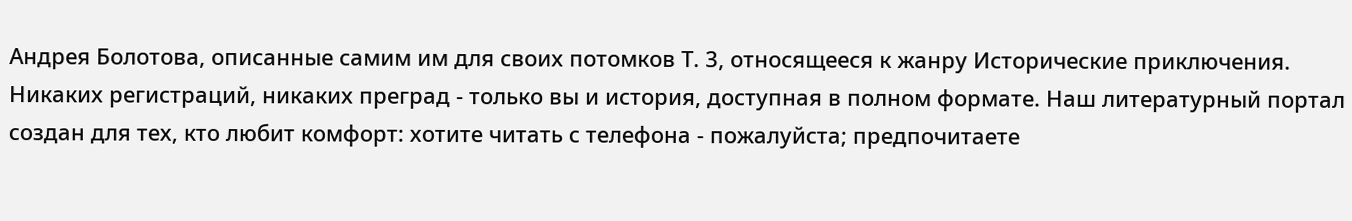Андрея Болотова, описанные самим им для своих потомков Т. 3, относящееся к жанру Исторические приключения. Никаких регистраций, никаких преград - только вы и история, доступная в полном формате. Наш литературный портал создан для тех, кто любит комфорт: хотите читать с телефона - пожалуйста; предпочитаете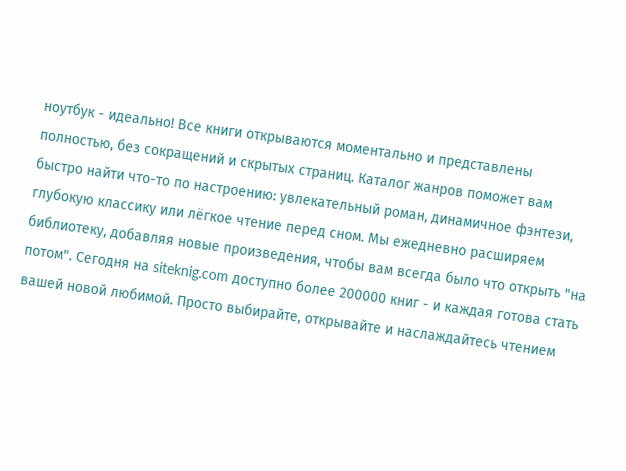ноутбук - идеально! Все книги открываются моментально и представлены полностью, без сокращений и скрытых страниц. Каталог жанров поможет вам быстро найти что-то по настроению: увлекательный роман, динамичное фэнтези, глубокую классику или лёгкое чтение перед сном. Мы ежедневно расширяем библиотеку, добавляя новые произведения, чтобы вам всегда было что открыть "на потом". Сегодня на siteknig.com доступно более 200000 книг - и каждая готова стать вашей новой любимой. Просто выбирайте, открывайте и наслаждайтесь чтением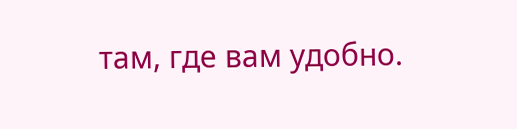там, где вам удобно.